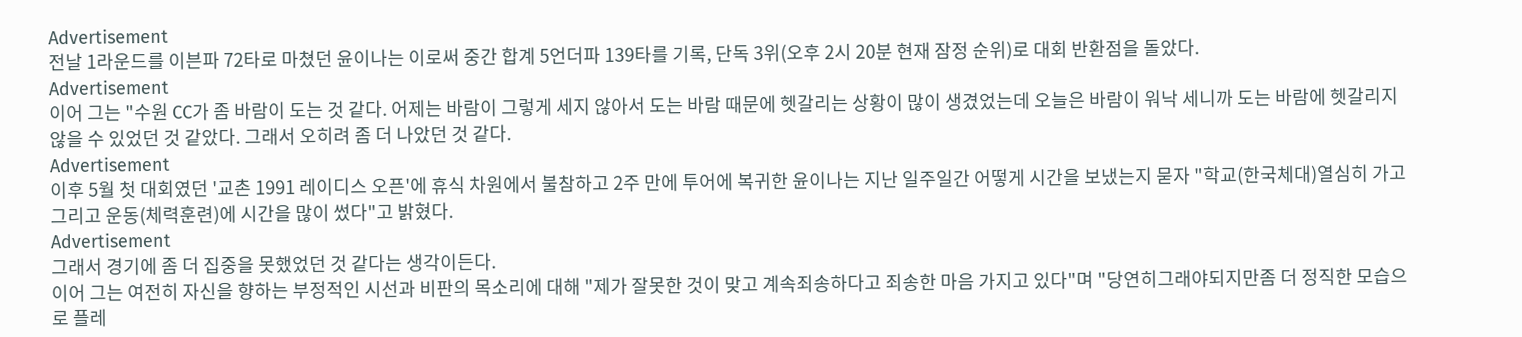Advertisement
전날 1라운드를 이븐파 72타로 마쳤던 윤이나는 이로써 중간 합계 5언더파 139타를 기록, 단독 3위(오후 2시 20분 현재 잠정 순위)로 대회 반환점을 돌았다.
Advertisement
이어 그는 "수원 CC가 좀 바람이 도는 것 같다. 어제는 바람이 그렇게 세지 않아서 도는 바람 때문에 헷갈리는 상황이 많이 생겼었는데 오늘은 바람이 워낙 세니까 도는 바람에 헷갈리지 않을 수 있었던 것 같았다. 그래서 오히려 좀 더 나았던 것 같다.
Advertisement
이후 5월 첫 대회였던 '교촌 1991 레이디스 오픈'에 휴식 차원에서 불참하고 2주 만에 투어에 복귀한 윤이나는 지난 일주일간 어떻게 시간을 보냈는지 묻자 "학교(한국체대)열심히 가고 그리고 운동(체력훈련)에 시간을 많이 썼다"고 밝혔다.
Advertisement
그래서 경기에 좀 더 집중을 못했었던 것 같다는 생각이든다.
이어 그는 여전히 자신을 향하는 부정적인 시선과 비판의 목소리에 대해 "제가 잘못한 것이 맞고 계속죄송하다고 죄송한 마음 가지고 있다"며 "당연히그래야되지만좀 더 정직한 모습으로 플레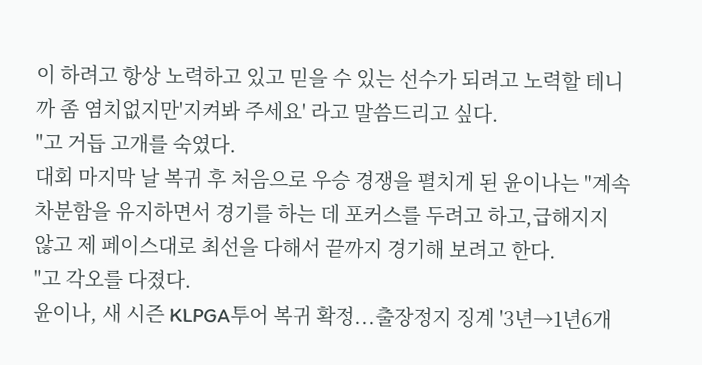이 하려고 항상 노력하고 있고 믿을 수 있는 선수가 되려고 노력할 테니까 좀 염치없지만'지켜봐 주세요' 라고 말씀드리고 싶다.
"고 거듭 고개를 숙였다.
대회 마지막 날 복귀 후 처음으로 우승 경쟁을 펼치게 된 윤이나는 "계속 차분함을 유지하면서 경기를 하는 데 포커스를 두려고 하고,급해지지 않고 제 페이스대로 최선을 다해서 끝까지 경기해 보려고 한다.
"고 각오를 다졌다.
윤이나, 새 시즌 KLPGA투어 복귀 확정...출장정지 징계 '3년→1년6개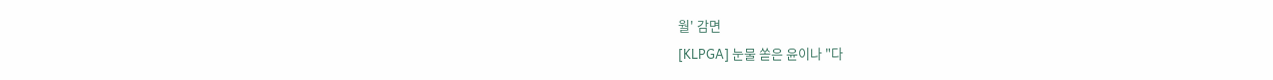월' 감면
[KLPGA] 눈물 쏟은 윤이나 "다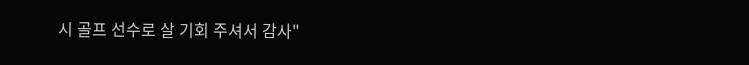시 골프 선수로 살 기회 주셔서 감사"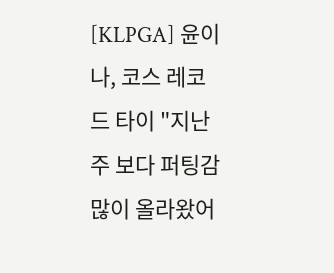[KLPGA] 윤이나, 코스 레코드 타이 "지난주 보다 퍼팅감 많이 올라왔어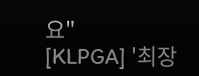요"
[KLPGA] '최장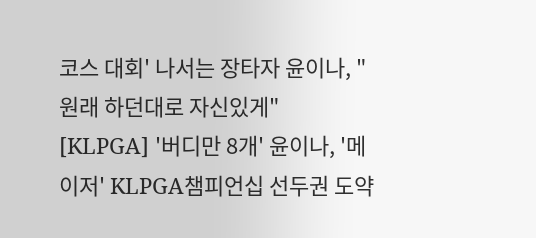코스 대회' 나서는 장타자 윤이나, "원래 하던대로 자신있게"
[KLPGA] '버디만 8개' 윤이나, '메이저' KLPGA챔피언십 선두권 도약